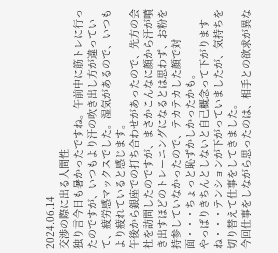2024.06.14
交渉の際に出る人間性
独り言今日も暑かったですね。午前中に筋トレに行ったのですが、いつもより汗の吹き出し方が違っていて、疲労感マックスでした。湿気があるので、いつもより疲れていると感じます。
午後から銀座での打ち合わせがあったので、先方の会社を訪問したのですが、まさかこんなに顔から汗が噴き出すほどのトレーニングになるとは思わず、お粉を持参していなかったので、テカテカした顔で対面・・・ちょっと恥ずかしかったかも。
やっぱりきちんとしないと自己概念って下がりますね・・・テンションが下がっていましたが、気持ちを切り替えて仕事をしてきました。
今回仕事をしながら思ったのは、相手との欲求が異な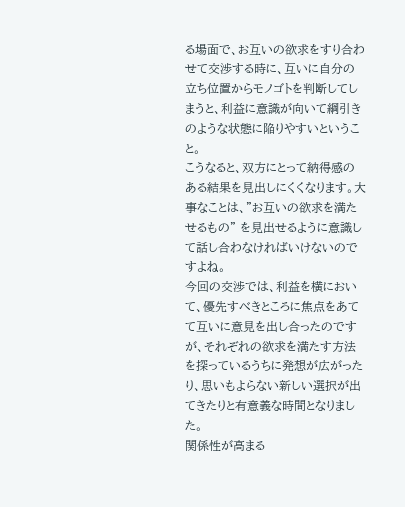る場面で、お互いの欲求をすり合わせて交渉する時に、互いに自分の立ち位置からモノゴトを判断してしまうと、利益に意識が向いて綱引きのような状態に陥りやすいということ。
こうなると、双方にとって納得感のある結果を見出しにくくなります。大事なことは、”お互いの欲求を満たせるもの” を見出せるように意識して話し合わなければいけないのですよね。
今回の交渉では、利益を横において、優先すべきところに焦点をあてて互いに意見を出し合ったのですが、それぞれの欲求を満たす方法を探っているうちに発想が広がったり、思いもよらない新しい選択が出てきたりと有意義な時間となりました。
関係性が高まる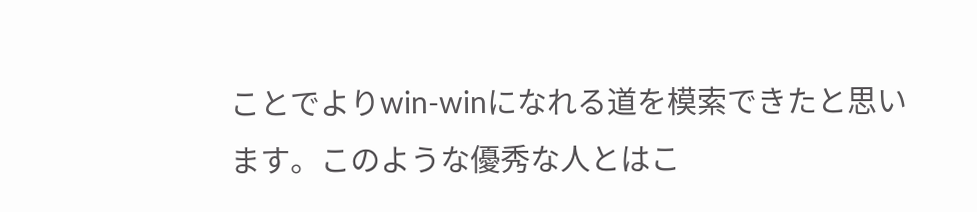ことでよりwin-winになれる道を模索できたと思います。このような優秀な人とはこ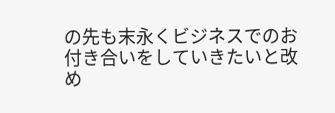の先も末永くビジネスでのお付き合いをしていきたいと改め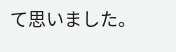て思いました。